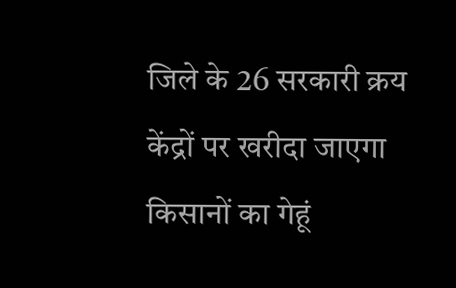जिले के 26 सरकारी क्रय केंद्रों पर खरीदा जाएगा किसानों का गेहूं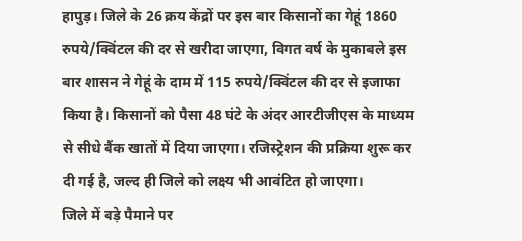हापुड़। जिले के 26 क्रय केंद्रों पर इस बार किसानों का गेहूं 1860 रुपये/क्विंटल की दर से खरीदा जाएगा, विगत वर्ष के मुकाबले इस बार शासन ने गेहूं के दाम में 115 रुपये/क्विंटल की दर से इजाफा किया है। किसानों को पैसा 48 घंटे के अंदर आरटीजीएस के माध्यम से सीधे बैंक खातों में दिया जाएगा। रजिस्ट्रेशन की प्रक्रिया शुरू कर दी गई है, जल्द ही जिले को लक्ष्य भी आवंटित हो जाएगा।
जिले में बड़े पैमाने पर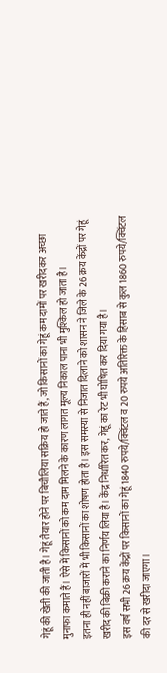गेहूं की खेती की जाती है। गेहूं तैयार होने पर बिचौलिया सक्रिय हो जाते हैं, जो किसानों का गेहूं कम दामों पर खरीदकर अच्छा मुनाफा कमाते हैं। ऐसे में किसानों को कम दाम मिलने के कारण लागत मूल्य निकाल पाना भी मुश्किल हो जाता है।
इतना ही नहीं बाजारों में भी किसानों का शोषण होता है। इस समस्या से निजात दिलाने को शासन ने जिले के 26 क्रय केंद्रों पर गेहूं खरीद की बिक्री कराने का निर्णय लिया है। केंद्र निर्धारित कर, गेहूं का रेट भी घोषित कर दिया गया है।
इस वर्ष सभी 26 क्रय केंद्रों पर किसानों का गेहूं 1840 रुपये/क्विंटल व 20 रुपये अतिरिक्त के हिसाब से कुल 1860 रुपये/क्विंटल की दर से खरीदा जाएगा।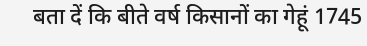बता दें कि बीते वर्ष किसानों का गेहूं 1745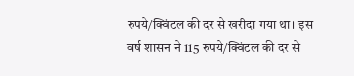रुपये/क्विंटल की दर से खरीदा गया था। इस वर्ष शासन ने 115 रुपये/क्विंटल की दर से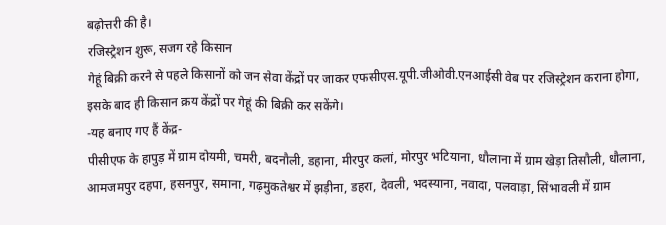बढ़ोत्तरी की है।
रजिस्ट्रेशन शुरू, सजग रहे किसान
गेहूं बिक्री करने से पहले किसानों को जन सेवा केंद्रों पर जाकर एफसीएस.यूपी.जीओवी.एनआईसी वेब पर रजिस्ट्रेशन कराना होगा, इसके बाद ही किसान क्रय केंद्रों पर गेहूं की बिक्री कर सकेंगे।
-यह बनाए गए हैं केंद्र-
पीसीएफ के हापुड़ में ग्राम दोयमी, चमरी, बदनौली, डहाना, मीरपुर कलां, मोरपुर भटियाना, धौलाना में ग्राम खेड़ा तिसौली, धौलाना, आमजमपुर दहपा, हसनपुर, समाना, गढ़मुकतेश्वर में झड़ीना, डहरा, देवली, भदस्याना, नवादा, पलवाड़ा, सिंभावली में ग्राम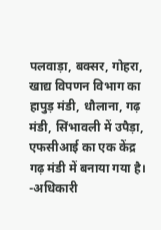पलवाड़ा, बक्सर, गोहरा, खाद्य विपणन विभाग का हापुड़ मंडी, धौलाना, गढ़ मंडी, सिंभावली में उपैड़ा, एफसीआई का एक केंद्र गढ़ मंडी में बनाया गया है।
-अधिकारी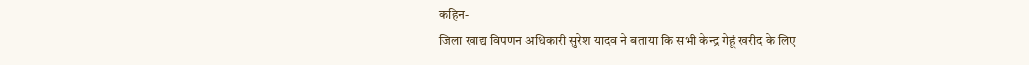कहिन-
जिला खाद्य विपणन अधिकारी सुरेश यादव ने बताया कि सभी केन्द्र गेहूं खरीद के लिए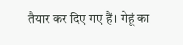तैयार कर दिए गए हैं। गेहूं का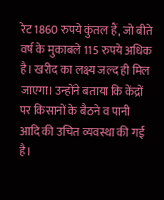रेट 1860 रुपये कुंतल हैं, जो बीते वर्ष के मुकाबले 115 रुपये अधिक है। खरीद का लक्ष्य जल्द ही मिल जाएगा। उन्होंने बताया कि केंद्रों पर किसानों के बैठने व पानी आदि की उचित व्यवस्था की गई है।